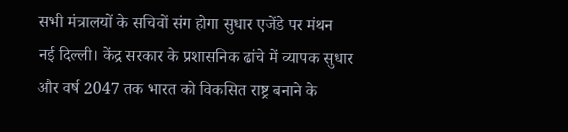सभी मंत्रालयों के सचिवों संग होगा सुधार एजेंडे पर मंथन
नई दिल्ली। केंद्र सरकार के प्रशासनिक ढांचे में व्यापक सुधार और वर्ष 2047 तक भारत को विकसित राष्ट्र बनाने के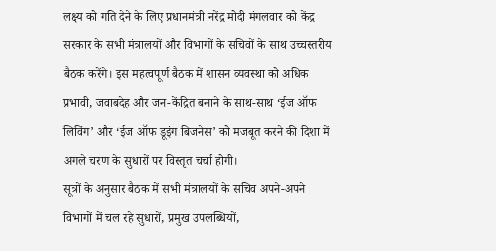लक्ष्य को गति देने के लिए प्रधानमंत्री नरेंद्र मोदी मंगलवार को केंद्र सरकार के सभी मंत्रालयों और विभागों के सचिवों के साथ उच्चस्तरीय बैठक करेंगे। इस महत्वपूर्ण बैठक में शासन व्यवस्था को अधिक प्रभावी, जवाबदेह और जन-केंद्रित बनाने के साथ-साथ ‘ईज ऑफ लिविंग’ और ‘ईज ऑफ डूइंग बिजनेस’ को मजबूत करने की दिशा में अगले चरण के सुधारों पर विस्तृत चर्चा होगी।
सूत्रों के अनुसार बैठक में सभी मंत्रालयों के सचिव अपने-अपने विभागों में चल रहे सुधारों, प्रमुख उपलब्धियों,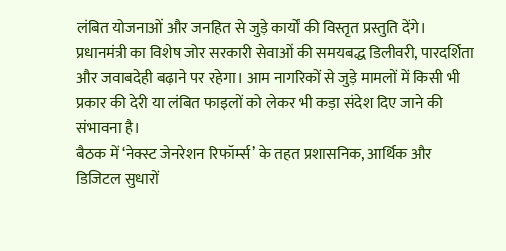लंबित योजनाओं और जनहित से जुड़े कार्यों की विस्तृत प्रस्तुति देंगे। प्रधानमंत्री का विशेष जोर सरकारी सेवाओं की समयबद्ध डिलीवरी, पारदर्शिता और जवाबदेही बढ़ाने पर रहेगा। आम नागरिकों से जुड़े मामलों में किसी भी प्रकार की देरी या लंबित फाइलों को लेकर भी कड़ा संदेश दिए जाने की संभावना है।
बैठक में ‘नेक्स्ट जेनरेशन रिफॉर्म्स’ के तहत प्रशासनिक, आर्थिक और डिजिटल सुधारों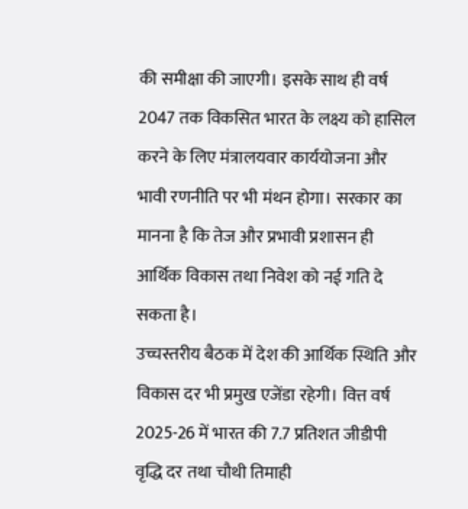की समीक्षा की जाएगी। इसके साथ ही वर्ष 2047 तक विकसित भारत के लक्ष्य को हासिल करने के लिए मंत्रालयवार कार्ययोजना और भावी रणनीति पर भी मंथन होगा। सरकार का मानना है कि तेज और प्रभावी प्रशासन ही आर्थिक विकास तथा निवेश को नई गति दे सकता है।
उच्चस्तरीय बैठक में देश की आर्थिक स्थिति और विकास दर भी प्रमुख एजेंडा रहेगी। वित्त वर्ष 2025-26 में भारत की 7.7 प्रतिशत जीडीपी वृद्धि दर तथा चौथी तिमाही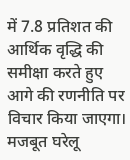में 7.8 प्रतिशत की आर्थिक वृद्धि की समीक्षा करते हुए आगे की रणनीति पर विचार किया जाएगा। मजबूत घरेलू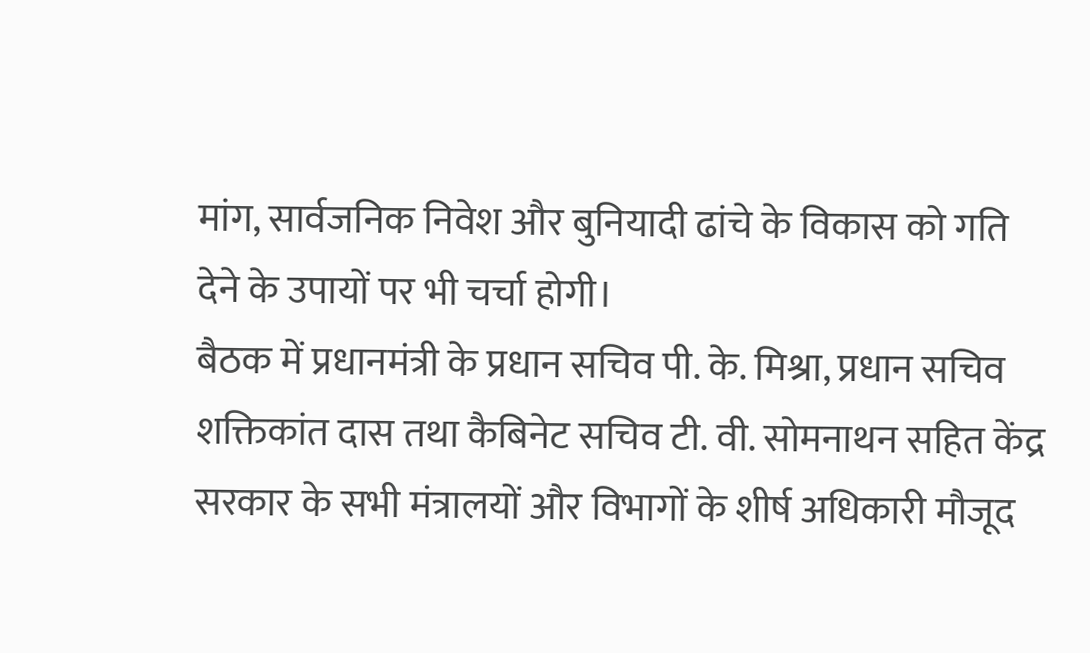मांग, सार्वजनिक निवेश और बुनियादी ढांचे के विकास को गति देने के उपायों पर भी चर्चा होगी।
बैठक में प्रधानमंत्री के प्रधान सचिव पी. के. मिश्रा, प्रधान सचिव शक्तिकांत दास तथा कैबिनेट सचिव टी. वी. सोमनाथन सहित केंद्र सरकार के सभी मंत्रालयों और विभागों के शीर्ष अधिकारी मौजूद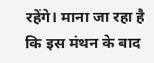रहेंगे। माना जा रहा है कि इस मंथन के बाद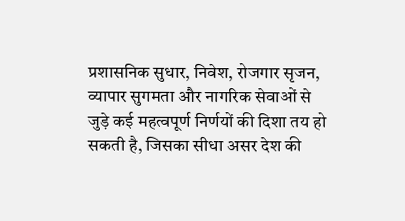प्रशासनिक सुधार, निवेश, रोजगार सृजन, व्यापार सुगमता और नागरिक सेवाओं से जुड़े कई महत्वपूर्ण निर्णयों की दिशा तय हो सकती है, जिसका सीधा असर देश की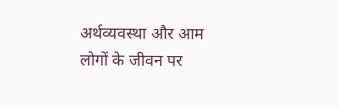अर्थव्यवस्था और आम लोगों के जीवन पर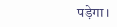पड़ेगा।